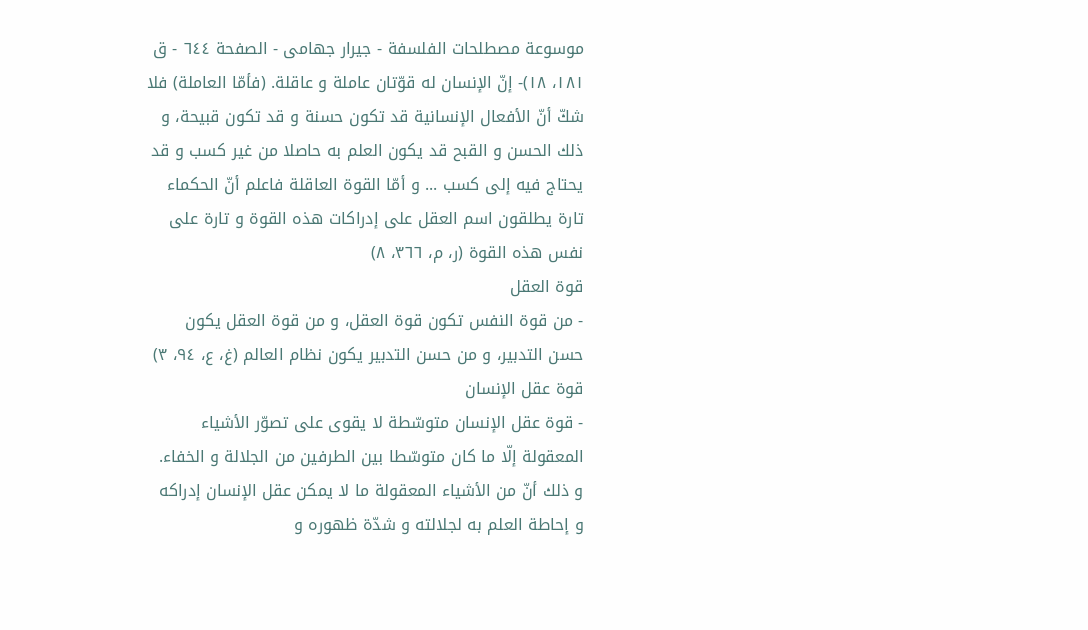موسوعة مصطلحات الفلسفة - جيرار جهامى - الصفحة ٦٤٤ - ق
١٨١، ١٨)- إنّ الإنسان له قوّتان عاملة و عاقلة. (فأمّا العاملة) فلا شكّ أنّ الأفعال الإنسانية قد تكون حسنة و قد تكون قبيحة، و ذلك الحسن و القبح قد يكون العلم به حاصلا من غير كسب و قد يحتاج فيه إلى كسب ... و أمّا القوة العاقلة فاعلم أنّ الحكماء تارة يطلقون اسم العقل على إدراكات هذه القوة و تارة على نفس هذه القوة (ر، م، ٣٦٦، ٨)
قوة العقل
- من قوة النفس تكون قوة العقل، و من قوة العقل يكون حسن التدبير، و من حسن التدبير يكون نظام العالم (غ، ع، ٩٤، ٣)
قوة عقل الإنسان
- قوة عقل الإنسان متوسّطة لا يقوى على تصوّر الأشياء المعقولة إلّا ما كان متوسّطا بين الطرفين من الجلالة و الخفاء. و ذلك أنّ من الأشياء المعقولة ما لا يمكن عقل الإنسان إدراكه و إحاطة العلم به لجلالته و شدّة ظهوره و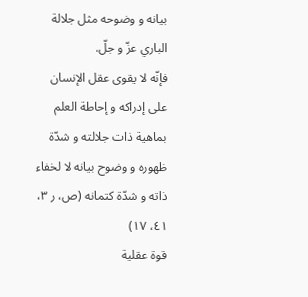بيانه و وضوحه مثل جلالة الباري عزّ و جلّ.
فإنّه لا يقوى عقل الإنسان على إدراكه و إحاطة العلم بماهية ذات جلالته و شدّة ظهوره و وضوح بيانه لا لخفاء ذاته و شدّة كتمانه (ص، ر ٣، ٤١، ١٧)
قوة عقلية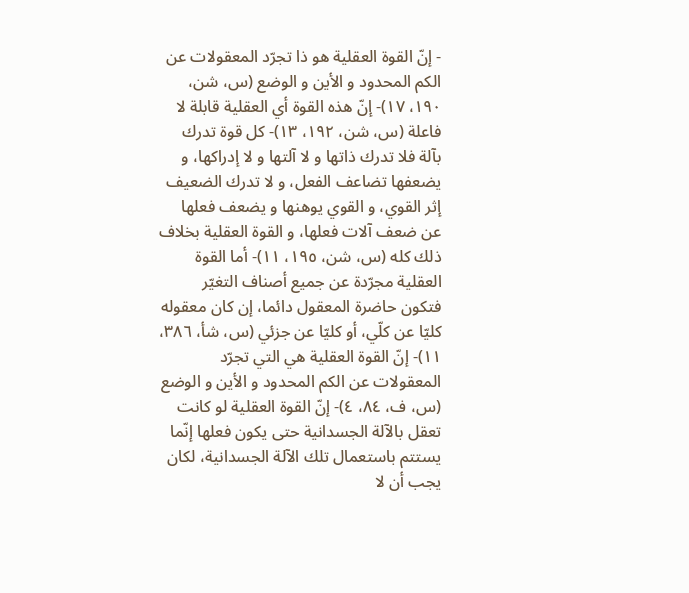- إنّ القوة العقلية هو ذا تجرّد المعقولات عن الكم المحدود و الأين و الوضع (س، شن، ١٩٠، ١٧)- إنّ هذه القوة أي العقلية قابلة لا فاعلة (س، شن، ١٩٢، ١٣)- كل قوة تدرك بآلة فلا تدرك ذاتها و لا آلتها و لا إدراكها، و يضعفها تضاعف الفعل، و لا تدرك الضعيف إثر القوي، و القوي يوهنها و يضعف فعلها عن ضعف آلات فعلها، و القوة العقلية بخلاف ذلك كله (س، شن، ١٩٥، ١١)- أما القوة العقلية مجرّدة عن جميع أصناف التغيّر فتكون حاضرة المعقول دائما، إن كان معقوله كليّا عن كلّي، أو كليّا عن جزئي (س، شأ، ٣٨٦، ١١)- إنّ القوة العقلية هي التي تجرّد المعقولات عن الكم المحدود و الأين و الوضع (س، ف، ٨٤، ٤)- إنّ القوة العقلية لو كانت تعقل بالآلة الجسدانية حتى يكون فعلها إنّما يستتم باستعمال تلك الآلة الجسدانية، لكان يجب أن لا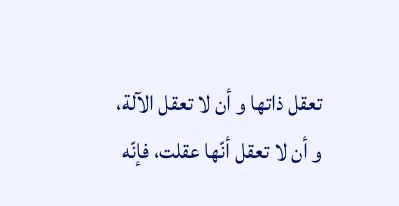تعقل ذاتها و أن لا تعقل الآلة، و أن لا تعقل أنّها عقلت، فإنّه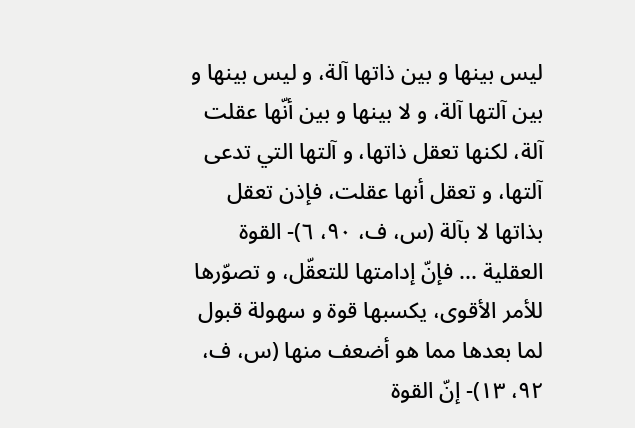ليس بينها و بين ذاتها آلة، و ليس بينها و بين آلتها آلة، و لا بينها و بين أنّها عقلت آلة، لكنها تعقل ذاتها، و آلتها التي تدعى آلتها، و تعقل أنها عقلت، فإذن تعقل بذاتها لا بآلة (س، ف، ٩٠، ٦)- القوة العقلية ... فإنّ إدامتها للتعقّل، و تصوّرها للأمر الأقوى، يكسبها قوة و سهولة قبول لما بعدها مما هو أضعف منها (س، ف، ٩٢، ١٣)- إنّ القوة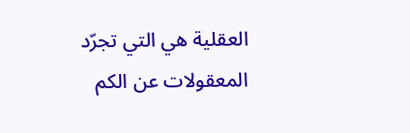العقلية هي التي تجرّد المعقولات عن الكم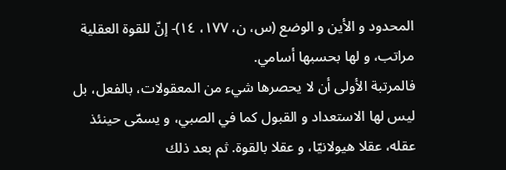المحدود و الأين و الوضع (س، ن، ١٧٧، ١٤)- إنّ للقوة العقلية مراتب، و لها بحسبها أسامي.
فالمرتبة الأولى أن لا يحصرها شيء من المعقولات، بالفعل، بل ليس لها الاستعداد و القبول كما في الصبي، و يسمّى حينئذ عقله، عقلا هيولانيّا، و عقلا بالقوة. ثم بعد ذلك